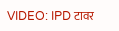VIDEO: IPD टावर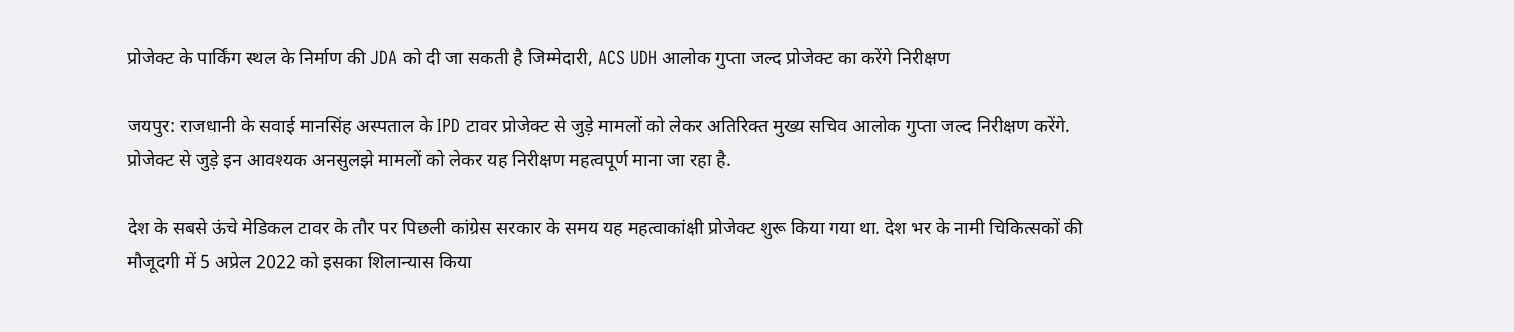प्रोजेक्ट के पार्किंग स्थल के निर्माण की JDA को दी जा सकती है जिम्मेदारी, ACS UDH आलोक गुप्ता जल्द प्रोजेक्ट का करेंगे निरीक्षण

जयपुर: राजधानी के सवाई मानसिंह अस्पताल के IPD टावर प्रोजेक्ट से जुड़े मामलों को लेकर अतिरिक्त मुख्य सचिव आलोक गुप्ता जल्द निरीक्षण करेंगे. प्रोजेक्ट से जुड़े इन आवश्यक अनसुलझे मामलों को लेकर यह निरीक्षण महत्वपूर्ण माना जा रहा है.

देश के सबसे ऊंचे मेडिकल टावर के तौर पर पिछली कांग्रेस सरकार के समय यह महत्वाकांक्षी प्रोजेक्ट शुरू किया गया था. देश भर के नामी चिकित्सकों की मौजूदगी में 5 अप्रेल 2022 को इसका शिलान्यास किया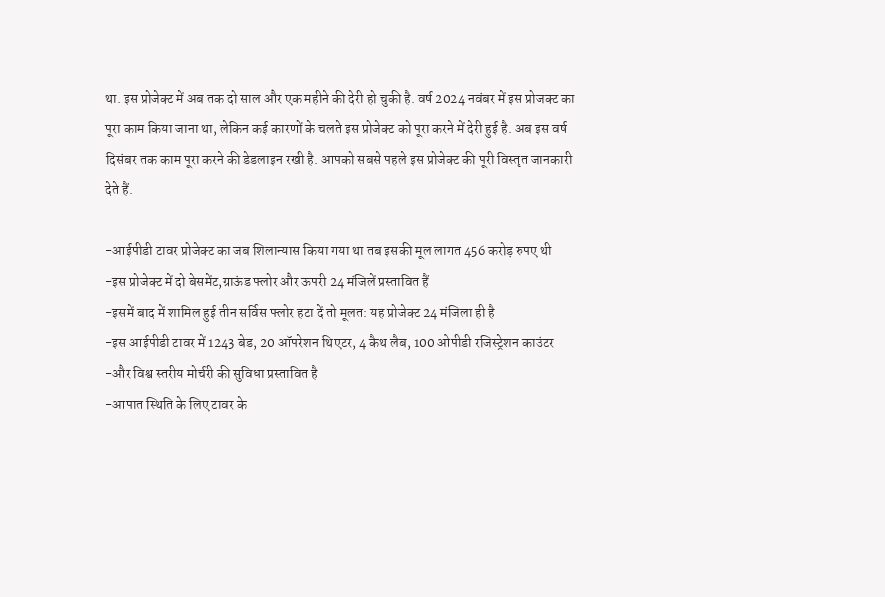था. इस प्रोजेक्ट में अब तक दो साल और एक महीने की देरी हो चुकी है. वर्ष 2024 नवंबर में इस प्रोजक्ट का पूरा काम किया जाना था, लेकिन कई कारणों के चलते इस प्रोजेक्ट को पूरा करने में देरी हुई है. अब इस वर्ष दिसंबर तक काम पूरा करने की डेडलाइन रखी है. आपको सबसे पहले इस प्रोजेक्ट की पूरी विस्तृत जानकारी देते हैं.

-आईपीडी टावर प्रोजेक्ट का जब शिलान्यास किया गया था तब इसकी मूल लागत 456 करोड़ रुपए थी
-इस प्रोजेक्ट में दो बेसमेंट,ग्राऊंड फ्लोर और ऊपरी 24 मंजिलें प्रस्तावित हैं
-इसमें बाद में शामिल हुई तीन सर्विस फ्लोर हटा दें तो मूलत: यह प्रोजेक्ट 24 मंजिला ही है
-इस आईपीडी टावर में 1243 बेड, 20 ऑपरेशन थिएटर, 4 कैथ लैब, 100 ओपीडी रजिस्ट्रेशन काउंटर
-और विश्व स्तरीय मोर्चरी की सुविधा प्रस्तावित है
-आपात स्थिति के लिए टावर के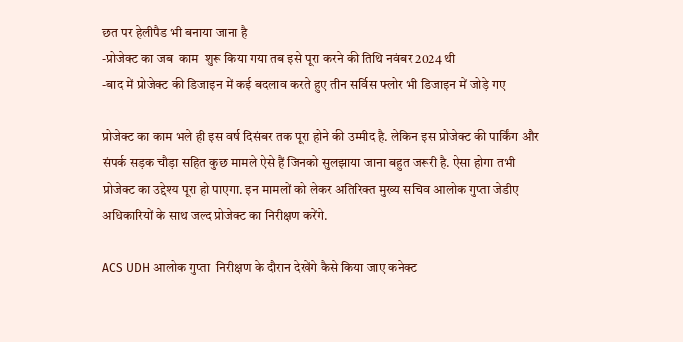छत पर हेलीपैड भी बनाया जाना है
-प्रोजेक्ट का जब  काम  शुरू किया गया तब इसे पूरा करने की तिथि नवंबर 2024 थी
-बाद में प्रोजेक्ट की डिजाइन में कई बदलाव करते हुए तीन सर्विस फ्लोर भी डिजाइन में जोड़े गए

प्रोजेक्ट का काम भले ही इस वर्ष दिसंबर तक पूरा होने की उम्मीद है. लेकिन इस प्रोजेक्ट की पार्किंग और संपर्क सड़क चौड़ा सहित कुछ मामले ऐसे हैं जिनको सुलझाया जाना बहुत जरूरी है. ऐसा होगा तभी प्रोजेक्ट का उद्देश्य पूरा हो पाएगा. इन मामलों को लेकर अतिरिक्त मुख्य सचिव आलोक गुप्ता जेडीए अधिकारियों के साथ जल्द प्रोजेक्ट का निरीक्षण करेंगे.

ACS UDH आलोक गुप्ता  निरीक्षण के दौरान देखेंगे कैसे किया जाए कनेक्ट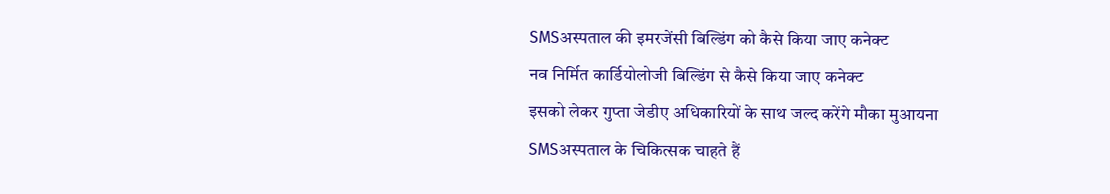SMSअस्पताल की इमरजेंसी बिल्डिंग को कैसे किया जाए कनेक्ट
नव निर्मित कार्डियोलोजी बिल्डिंग से कैसे किया जाए कनेक्ट
इसको लेकर गुप्ता जेडीए अधिकारियों के साथ जल्द करेंगे मौका मुआयना
SMSअस्पताल के चिकित्सक चाहते हैं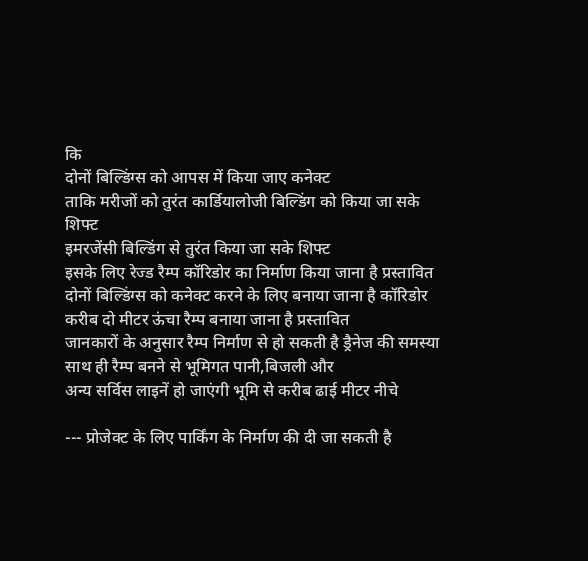कि
दोनों बिल्डिंग्स को आपस में किया जाए कनेक्ट
ताकि मरीजों को तुरंत कार्डियालोजी बिल्डिंग को किया जा सके शिफ्ट
इमरजेंसी बिल्डिंग से तुरंत किया जा सके शिफ्ट
इसके लिए रेज्ड रैम्प कॉरिडोर का निर्माण किया जाना है प्रस्तावित
दोनों बिल्डिंग्स को कनेक्ट करने के लिए बनाया जाना है कॉरिडोर
करीब दो मीटर ऊंचा रैम्प बनाया जाना है प्रस्तावित
जानकारों के अनुसार रैम्प निर्माण से हो सकती है ड्रैनेज की समस्या
साथ ही रैम्प बनने से भूमिगत पानी,बिजली और
अन्य सर्विस लाइनें हो जाएंगी भूमि से करीब ढाई मीटर नीचे

--- प्रोजेक्ट के लिए पार्किंग के निर्माण की दी जा सकती है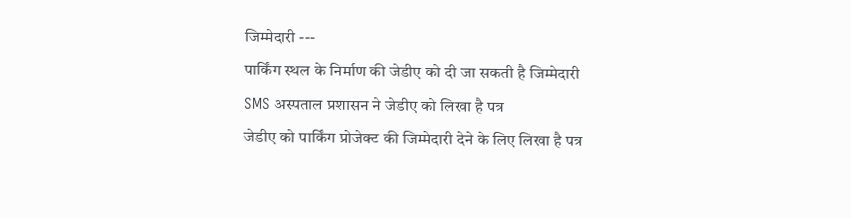जिम्मेदारी ---
पार्किंग स्थल के निर्माण की जेडीए को दी जा सकती है जिम्मेदारी
SMS अस्पताल प्रशासन ने जेडीए को लिखा है पत्र
जेडीए को पार्किंग प्रोजेक्ट की जिम्मेदारी देने के लिए लिखा है पत्र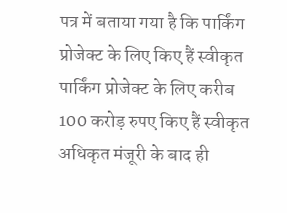पत्र में बताया गया है कि पार्किंग प्रोजेक्ट के लिए किए हैं स्वीकृत
पार्किंग प्रोजेक्ट के लिए करीब 100 करोड़ रुपए किए हैं स्वीकृत
अधिकृत मंजूरी के बाद ही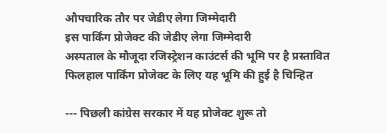औपचारिक तौर पर जेडीए लेगा जिम्मेदारी
इस पार्किंग प्रोजेक्ट की जेडीए लेगा जिम्मेदारी
अस्पताल के मौजूदा रजिस्ट्रेशन काउंटर्स की भूमि पर है प्रस्तावित
फिलहाल पार्किंग प्रोजेक्ट के लिए यह भूमि की हुई है चिन्हित

--- पिछली कांग्रेस सरकार में यह प्रोजेक्ट शुरू तो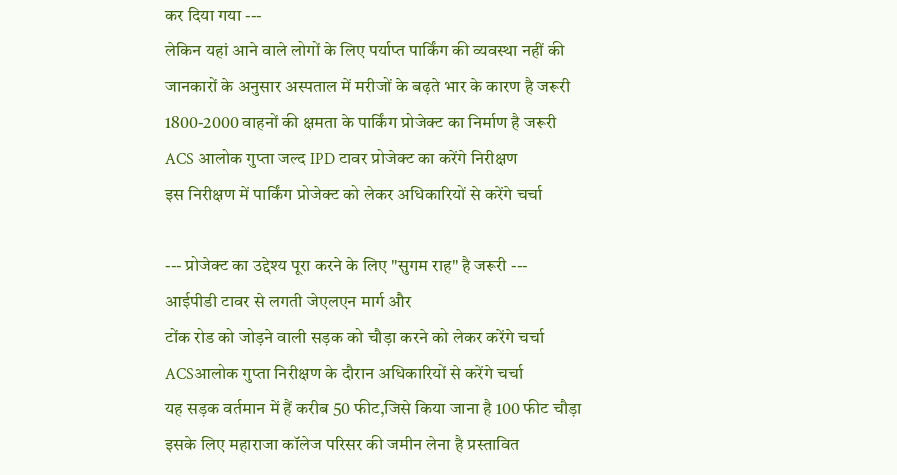कर दिया गया ---
लेकिन यहां आने वाले लोगों के लिए पर्याप्त पार्किंग की व्यवस्था नहीं की
जानकारों के अनुसार अस्पताल में मरीजों के बढ़ते भार के कारण है जरूरी
1800-2000 वाहनों की क्षमता के पार्किंग प्रोजेक्ट का निर्माण है जरूरी
ACS आलोक गुप्ता जल्द IPD टावर प्रोजेक्ट का करेंगे निरीक्षण
इस निरीक्षण में पार्किंग प्रोजेक्ट को लेकर अधिकारियों से करेंगे चर्चा

--- प्रोजेक्ट का उद्देश्य पूरा करने के लिए "सुगम राह" है जरूरी ---
आईपीडी टावर से लगती जेएलएन मार्ग और
टोंक रोड को जोड़ने वाली सड़क को चौड़ा करने को लेकर करेंगे चर्चा
ACSआलोक गुप्ता निरीक्षण के दौरान अधिकारियों से करेंगे चर्चा
यह सड़क वर्तमान में हैं करीब 50 फीट,जिसे किया जाना है 100 फीट चौड़ा
इसके लिए महाराजा कॉलेज परिसर की जमीन लेना है प्रस्तावित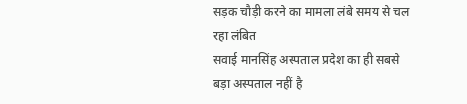सड़क चौड़ी करने का मामला लंबे समय से चल रहा लंबित
सवाई मानसिंह अस्पताल प्रदेश का ही सबसे बड़ा अस्पताल नहीं है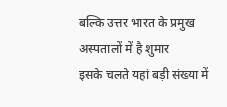बल्कि उत्तर भारत के प्रमुख अस्पतालों में है शुमार
इसके चलते यहां बड़ी संख्या में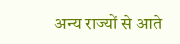अन्य राज्यों से आते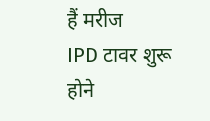हैं मरीज
IPD टावर शुरू होने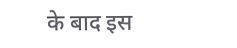के बाद इस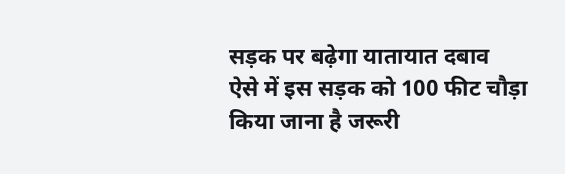सड़क पर बढ़ेगा यातायात दबाव
ऐसे में इस सड़क को 100 फीट चौड़ा किया जाना है जरूरी